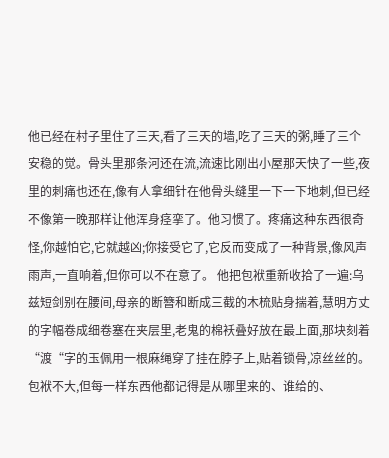他已经在村子里住了三天,看了三天的墙,吃了三天的粥,睡了三个安稳的觉。骨头里那条河还在流,流速比刚出小屋那天快了一些,夜里的刺痛也还在,像有人拿细针在他骨头缝里一下一下地刺,但已经不像第一晚那样让他浑身痉挛了。他习惯了。疼痛这种东西很奇怪,你越怕它,它就越凶;你接受它了,它反而变成了一种背景,像风声雨声,一直响着,但你可以不在意了。 他把包袱重新收拾了一遍:乌兹短剑别在腰间,母亲的断簪和断成三截的木梳贴身揣着,慧明方丈的字幅卷成细卷塞在夹层里,老鬼的棉袄叠好放在最上面,那块刻着“渡“字的玉佩用一根麻绳穿了挂在脖子上,贴着锁骨,凉丝丝的。包袱不大,但每一样东西他都记得是从哪里来的、谁给的、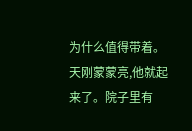为什么值得带着。 天刚蒙蒙亮,他就起来了。院子里有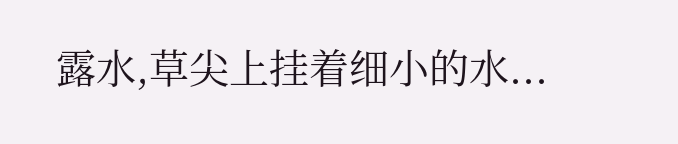露水,草尖上挂着细小的水...